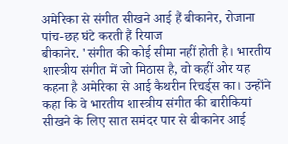अमेरिका से संगीत सीखने आई हैं बीकानेर, रोजाना पांच-छह घंटे करती हैं रियाज
बीकानेर. 'संगीत की कोई सीमा नहीं होती है। भारतीय शास्त्रीय संगीत में जो मिठास है, वो कहीं ओर यह कहना है अमेरिका से आई कैथरीन रिचर्ड्स का। उन्होंने कहा कि वे भारतीय शास्त्रीय संगीत की बारीकियां सीखने के लिए सात समंदर पार से बीकानेर आई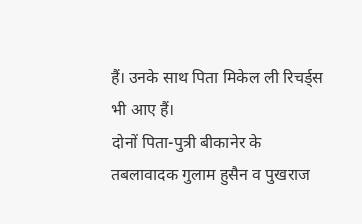हैं। उनके साथ पिता मिकेल ली रिचर्ड्स भी आए हैं।
दोनों पिता-पुत्री बीकानेर के तबलावादक गुलाम हुसैन व पुखराज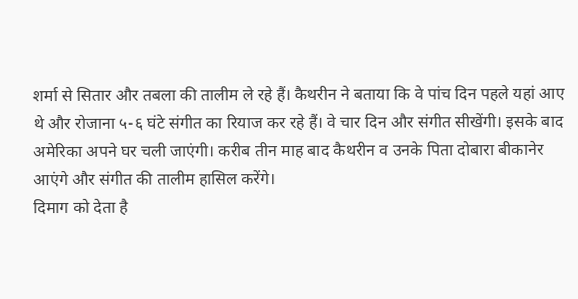शर्मा से सितार और तबला की तालीम ले रहे हैं। कैथरीन ने बताया कि वे पांच दिन पहले यहां आए थे और रोजाना ५-६ घंटे संगीत का रियाज कर रहे हैं। वे चार दिन और संगीत सीखेंगी। इसके बाद अमेरिका अपने घर चली जाएंगी। करीब तीन माह बाद कैथरीन व उनके पिता दोबारा बीकानेर आएंगे और संगीत की तालीम हासिल करेंगे।
दिमाग को देता है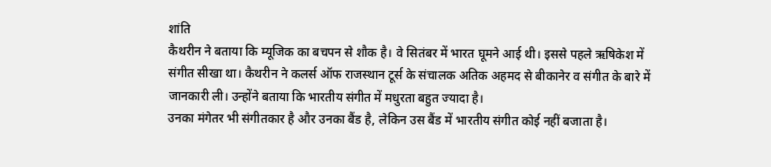शांति
कैथरीन ने बताया कि म्यूजिक का बचपन से शौक है। वे सितंबर में भारत घूमने आई थी। इससे पहले ऋषिकेश में संगीत सीखा था। कैथरीन ने कलर्स ऑफ राजस्थान टूर्स के संचालक अतिक अहमद से बीकानेर व संगीत के बारे में जानकारी ली। उन्होंने बताया कि भारतीय संगीत में मधुरता बहुत ज्यादा है।
उनका मंगेतर भी संगीतकार है और उनका बैंड है, लेकिन उस बैंड में भारतीय संगीत कोई नहीं बजाता है।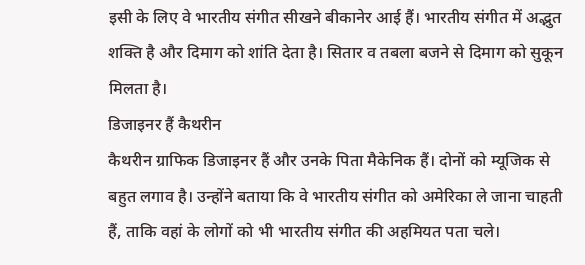इसी के लिए वे भारतीय संगीत सीखने बीकानेर आई हैं। भारतीय संगीत में अद्भुत शक्ति है और दिमाग को शांति देता है। सितार व तबला बजने से दिमाग को सुकून मिलता है।
डिजाइनर हैं कैथरीन
कैथरीन ग्राफिक डिजाइनर हैं और उनके पिता मैकेनिक हैं। दोनों को म्यूजिक से बहुत लगाव है। उन्होंने बताया कि वे भारतीय संगीत को अमेरिका ले जाना चाहती हैं, ताकि वहां के लोगों को भी भारतीय संगीत की अहमियत पता चले।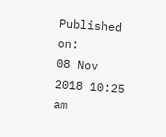Published on:
08 Nov 2018 10:25 am